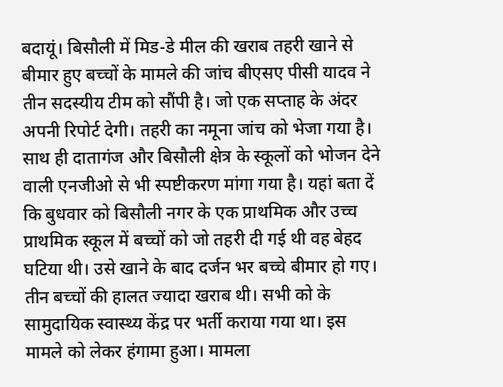बदायूं। बिसौली में मिड-डे मील की खराब तहरी खाने से बीमार हुए बच्चों के मामले की जांच बीएसए पीसी यादव ने तीन सदस्यीय टीम को सौंपी है। जो एक सप्ताह के अंदर अपनी रिपोर्ट देगी। तहरी का नमूना जांच को भेजा गया है। साथ ही दातागंज और बिसौली क्षेत्र के स्कूलों को भोजन देने वाली एनजीओ से भी स्पष्टीकरण मांगा गया है। यहां बता दें कि बुधवार को बिसौली नगर के एक प्राथमिक और उच्च प्राथमिक स्कूल में बच्चों को जो तहरी दी गई थी वह बेहद घटिया थी। उसे खाने के बाद दर्जन भर बच्चे बीमार हो गए। तीन बच्चों की हालत ज्यादा खराब थी। सभी को के सामुदायिक स्वास्थ्य केंद्र पर भर्ती कराया गया था। इस मामले को लेकर हंगामा हुआ। मामला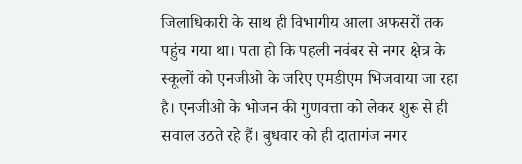जिलाधिकारी के साथ ही विभागीय आला अफसरों तक पहुंच गया था। पता हो कि पहली नवंबर से नगर क्षेत्र के स्कूलों को एनजीओ के जरिए एमडीएम भिजवाया जा रहा है। एनजीओ के भोजन की गुणवत्ता को लेकर शुरू से ही सवाल उठते रहे हैं। बुधवार को ही दातागंज नगर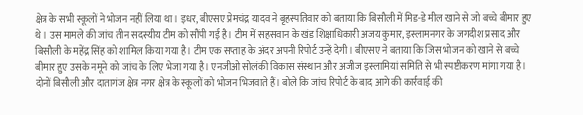क्षेत्र के सभी स्कूलों ने भोजन नहीं लिया था। इधर, बीएसए प्रेमचंद्र यादव ने बृहस्पतिवार को बताया कि बिसौली में मिड-डे मील खाने से जो बच्चे बीमार हुए थे। उस मामले की जांच तीन सदस्यीय टीम को सौंपी गई है। टीम में सहसवान के खंड शिक्षाधिकारी अजय कुमार, इस्लामनगर के जगदीश प्रसाद और बिसौली के महेंद्र सिंह को शामिल किया गया है। टीम एक सप्ताह के अंदर अपनी रिपोर्ट उन्हें देगी। बीएसए ने बताया कि जिस भोजन को खाने से बच्चे बीमार हुए उसके नमूने को जांच के लिए भेजा गया है। एनजीओ सोलंकी विकास संस्थान और अजीज इस्लामियां समिति से भी स्पष्टीकरण मांगा गया है। दोनों बिसौली और दातागंज क्षेत्र नगर क्षेत्र के स्कूलों को भोजन भिजवाते हैं। बोले कि जांच रिपोर्ट के बाद आगे की कार्रवाई की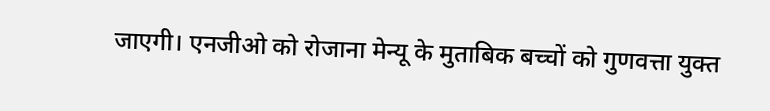जाएगी। एनजीओ को रोजाना मेन्यू के मुताबिक बच्चों को गुणवत्ता युक्त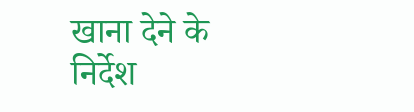खाना देने के निर्देश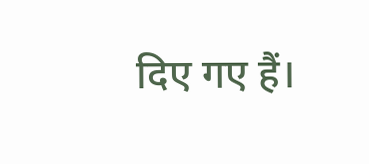दिए गए हैं।